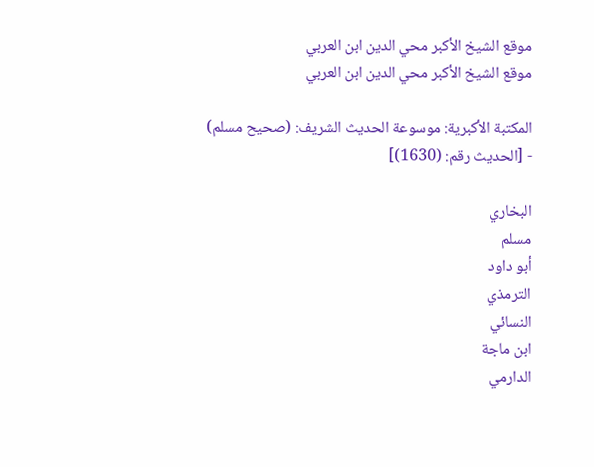موقع الشيخ الأكبر محي الدين ابن العربي
موقع الشيخ الأكبر محي الدين ابن العربي

المكتبة الأكبرية: موسوعة الحديث الشريف: (صحيح مسلم) - [الحديث رقم: (1630)]

البخاري
مسلم
أبو داود
الترمذي
النسائي
ابن ماجة
الدارمي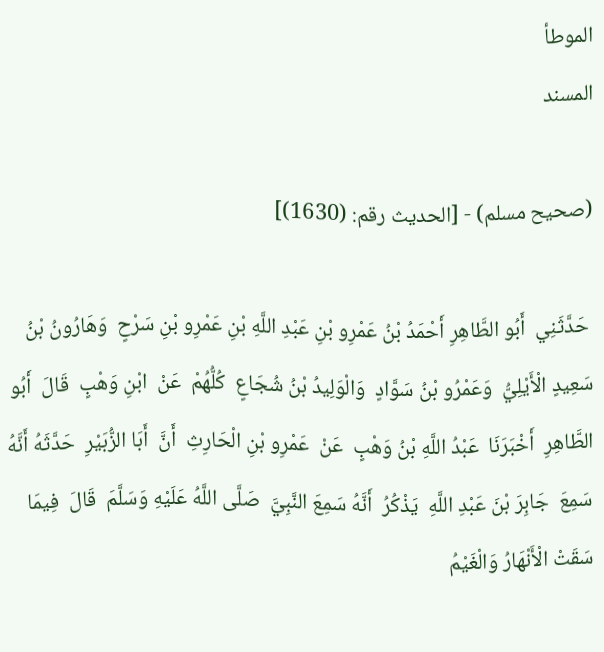الموطأ
المسند

(صحيح مسلم) - [الحديث رقم: (1630)]

 حَدَّثَنِي  أَبُو الطَّاهِرِ أَحْمَدُ بْنُ عَمْرِو بْنِ عَبْدِ اللَّهِ بْنِ عَمْرِو بْنِ سَرْحٍ  وَهَارُونُ بْنُ سَعِيدٍ الْأَيْلِيُّ  وَعَمْرُو بْنُ سَوَّادٍ  وَالْوَلِيدُ بْنُ شُجَاعٍ  كُلُّهُمْ  عَنْ  ابْنِ وَهْبٍ  قَالَ  أَبُو الطَّاهِرِ  أَخْبَرَنَا  عَبْدُ اللَّهِ بْنُ وَهْبٍ  عَنْ  عَمْرِو بْنِ الْحَارِثِ  أَنَّ  أَبَا الزُّبَيْرِ  حَدَّثَهُ أَنَّهُ سَمِعَ  جَابِرَ بْنَ عَبْدِ اللَّهِ  يَذْكُرُ  أَنَّهُ سَمِعَ النَّبِيَّ  صَلَّى اللَّهُ عَلَيْهِ وَسَلَّمَ  قَالَ  فِيمَا سَقَتْ الْأَنْهَارُ وَالْغَيْمُ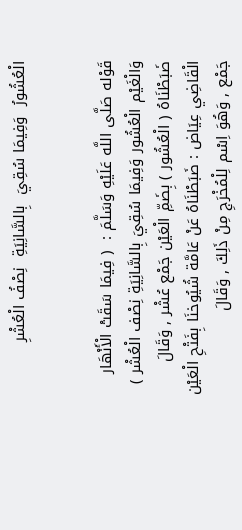الْعُشُورُ  وَفِيمَا سُقِيَ  بِالسَّانِيَةِ  نِصْفُ الْعُشْرِ


قَوْله صَلَّى اللَّه عَلَيْهِ وَسَلَّمَ :  ( فِيمَا سَقَتْ الْأَنْهَار وَالْغَيْم الْعُشُور وَفِيمَا سُقِيَ بِالسَّانِيَةِ نِصْف الْعُشْر )  ضَبَطْنَاهُ ( الْعُشُور ) بِضَمِّ الْعَيْن جَمْع عُشْر , وَقَالَ الْقَاضِي عِيَاض : ضَبَطْنَاهُ عَنْ عَامَّة شُيُوخنَا بِفَتْحِ الْعَيْن جَمْع , وَهُوَ اِسْم لِلْمُخْرَجِ مِنْ ذَلِكَ , وَقَالَ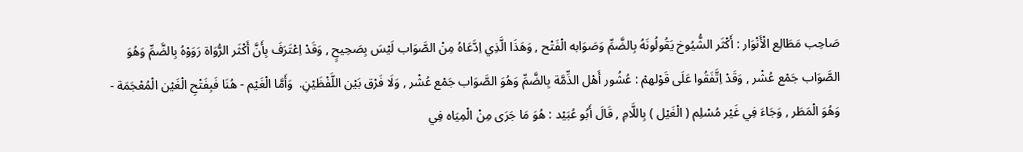صَاحِب مَطَالِع الْأَنْوَار : أَكْثَر الشُّيُوخ يَقُولُونَهُ بِالضَّمِّ وَصَوَابه الْفَتْح , وَهَذَا الَّذِي اِدَّعَاهُ مِنْ الصَّوَاب لَيْسَ بِصَحِيحٍ , وَقَدْ اِعْتَرَفَ بِأَنَّ أَكْثَر الرُّوَاة رَوَوْهُ بِالضَّمِّ وَهُوَ الصَّوَاب جَمْع عُشْر , وَقَدْ اِتَّفَقُوا عَلَى قَوْلهمْ : عُشُور أَهْل الذِّمَّة بِالضَّمِّ وَهُوَ الصَّوَاب جَمْع عُشْر , وَلَا فَرْق بَيْن اللَّفْظَيْنِ.  وَأَمَّا الْغَيْم - هُنَا فَبِفَتْحِ الْغَيْن الْمُعْجَمَة - وَهُوَ الْمَطَر , وَجَاءَ فِي غَيْر مُسْلِم ( الْغَيْل ) بِاللَّامِ , قَالَ أَبُو عُبَيْد : هُوَ مَا جَرَى مِنْ الْمِيَاه فِي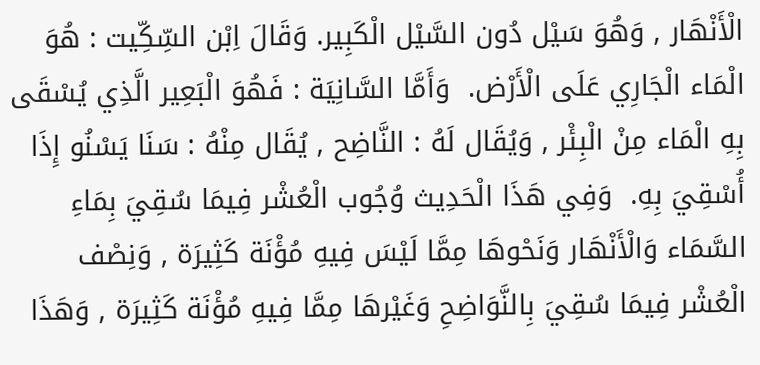الْأَنْهَار , وَهُوَ سَيْل دُون السَّيْل الْكَبِير. وَقَالَ اِبْن السِّكِّيت : هُوَ الْمَاء الْجَارِي عَلَى الْأَرْض.  وَأَمَّا السَّانِيَة : فَهُوَ الْبَعِير الَّذِي يُسْقَى بِهِ الْمَاء مِنْ الْبِئْر , وَيُقَال لَهُ : النَّاضِح , يُقَال مِنْهُ : سَنَا يَسْنُو إِذَا أُسْقِيَ بِهِ.  وَفِي هَذَا الْحَدِيث وُجُوب الْعُشْر فِيمَا سُقِيَ بِمَاءِ السَّمَاء وَالْأَنْهَار وَنَحْوهَا مِمَّا لَيْسَ فِيهِ مُؤْنَة كَثِيرَة , وَنِصْف الْعُشْر فِيمَا سُقِيَ بِالنَّوَاضِحِ وَغَيْرهَا مِمَّا فِيهِ مُؤْنَة كَثِيرَة , وَهَذَا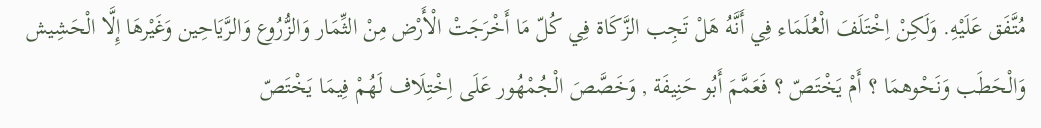مُتَّفَق عَلَيْهِ. وَلَكِنْ اِخْتَلَفَ الْعُلَمَاء فِي أَنَّهُ هَلْ تَجِب الزَّكَاة فِي كُلّ مَا أَخْرَجَتْ الْأَرْض مِنْ الثِّمَار وَالزُّرُوع وَالرَّيَاحِين وَغَيْرهَا إِلَّا الْحَشِيش وَالْحَطَب وَنَحْوهمَا ؟ أَمْ يَخْتَصّ ؟ فَعَمَّمَ أَبُو حَنِيفَة , وَخَصَّصَ الْجُمْهُور عَلَى اِخْتِلَاف لَهُمْ فِيمَا يَخْتَصّ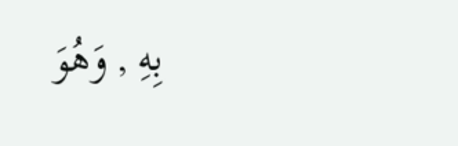بِهِ , وَهُوَ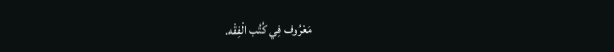مَعْرُوف فِي كُتُب الْفِقْه.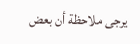يرجى ملاحظة أن بعض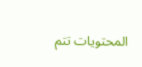المحتويات تتم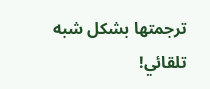ترجمتها بشكل شبه تلقائي!